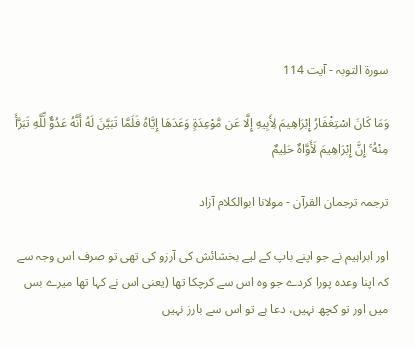سورة التوبہ - آیت 114

وَمَا كَانَ اسْتِغْفَارُ إِبْرَاهِيمَ لِأَبِيهِ إِلَّا عَن مَّوْعِدَةٍ وَعَدَهَا إِيَّاهُ فَلَمَّا تَبَيَّنَ لَهُ أَنَّهُ عَدُوٌّ لِّلَّهِ تَبَرَّأَ مِنْهُ ۚ إِنَّ إِبْرَاهِيمَ لَأَوَّاهٌ حَلِيمٌ

ترجمہ ترجمان القرآن - مولانا ابوالکلام آزاد

اور ابراہیم نے جو اپنے باپ کے لیے بخشائش کی آرزو کی تھی تو صرف اس وجہ سے کہ اپنا وعدہ پورا کردے جو وہ اس سے کرچکا تھا (یعنی اس نے کہا تھا میرے بس میں اور تو کچھ نہیں، دعا ہے تو اس سے بارز نہیں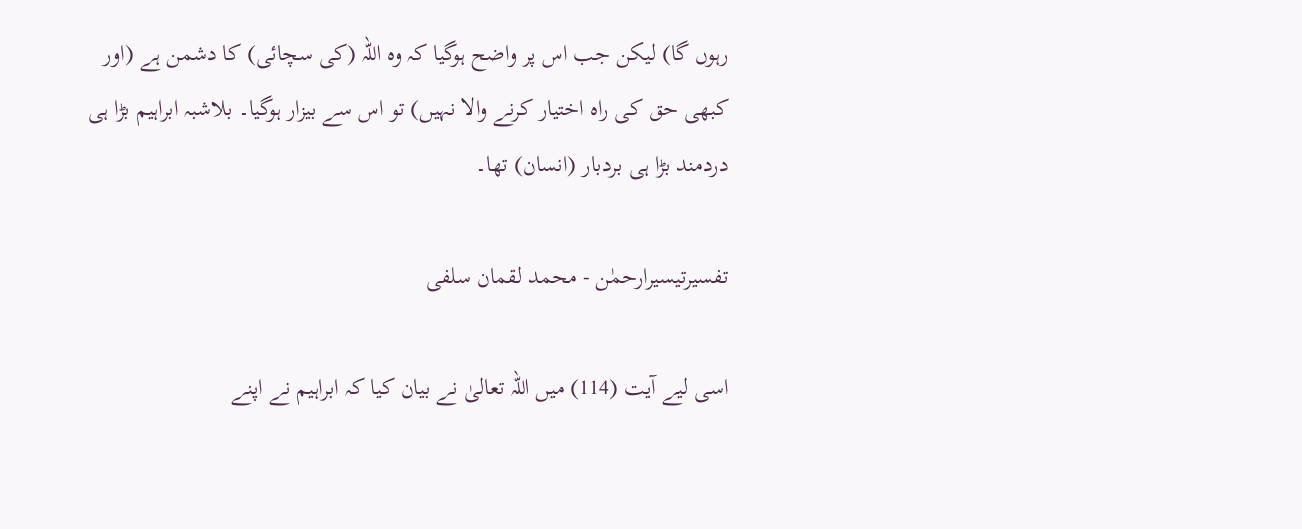رہوں گا) لیکن جب اس پر واضح ہوگیا کہ وہ اللہ (کی سچائی) کا دشمن ہے (اور کبھی حق کی راہ اختیار کرنے والا نہیں) تو اس سے بیزار ہوگیا۔ بلاشبہ ابراہیم بڑا ہی دردمند بڑا ہی بردبار (انسان) تھا۔

تفسیرتیسیرارحمٰن - محمد لقمان سلفی

اسی لیے آیت (114) میں اللہ تعالیٰ نے بیان کیا کہ ابراہیم نے اپنے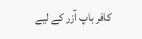کافر باپ آزر کے لیے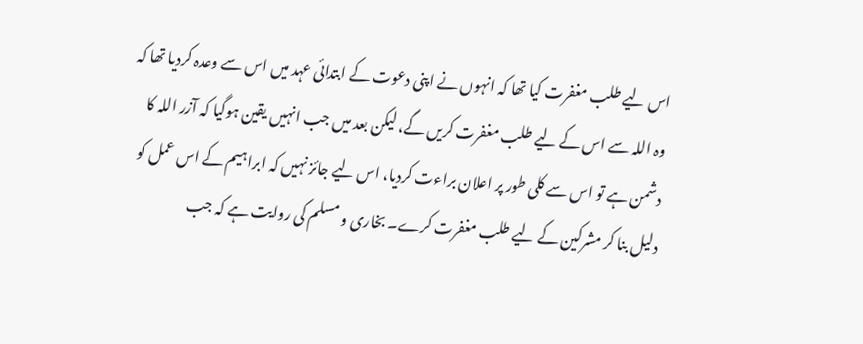اس لیے طلب مغفرت کیا تھا کہ انہوں نے اپنی دعوت کے ابتدائی عہد میں اس سے وعدہ کردیا تھا کہ وہ اللہ سے اس کے لیے طلب مغفرت کریں گے، لیکن بعد میں جب انہیں یقین ہوگیا کہ آزر اللہ کا دشمن ہے تو اس سے کلی طور پر اعلان براءت کردیا، اس لیے جائز نہیں کہ ابراہیم کے اس عمل کو دلیل بنا کر مشرکین کے لیے طلب مغفرت کرے۔ بخاری و مسلم کی روایت ہے کہ جب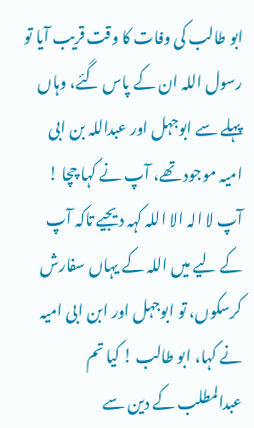ابو طالب کی وفات کا وقت قریب آیا تو رسول اللہ ان کے پاس گئے، وہاں پہلے سے ابوجہل اور عبداللہ بن ابی امیہ موجود تھے، آپ نے کہا چچا ! آپ لا الہ الا اللہ کہہ دیجیے تاکہ آپ کے لیے میں اللہ کے یہاں سفارش کرسکوں، تو ابوجہل اور ابن ابی امیہ نے کہا، ابو طالب ! کیا تم عبدالمطلب کے دین سے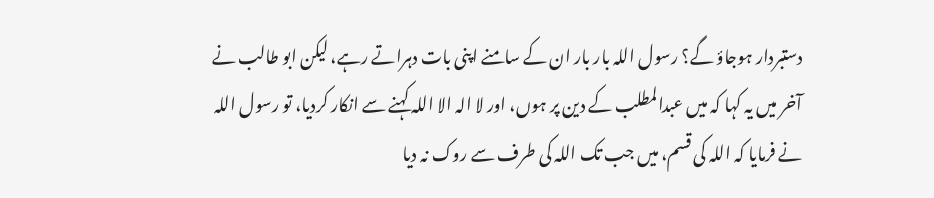دستبردار ہوجاؤ گے؟ رسول اللہ بار بار ان کے سامنے اپنی بات دہراتے رہے، لیکن ابو طالب نے آخر میں یہ کہا کہ میں عبدالمطلب کے دین پر ہوں، اور لا الہ الا اللہ کہنے سے انکار کردیا، تو رسول اللہ نے فرمایا کہ اللہ کی قسم، میں جب تک اللہ کی طرف سے روک نہ دیا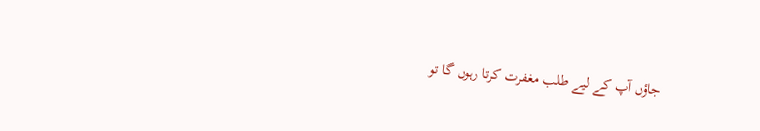جاؤں آپ کے لیے طلب مغفرت کرتا رہوں گا تو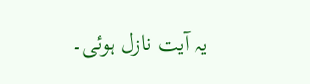یہ آیت نازل ہوئی۔